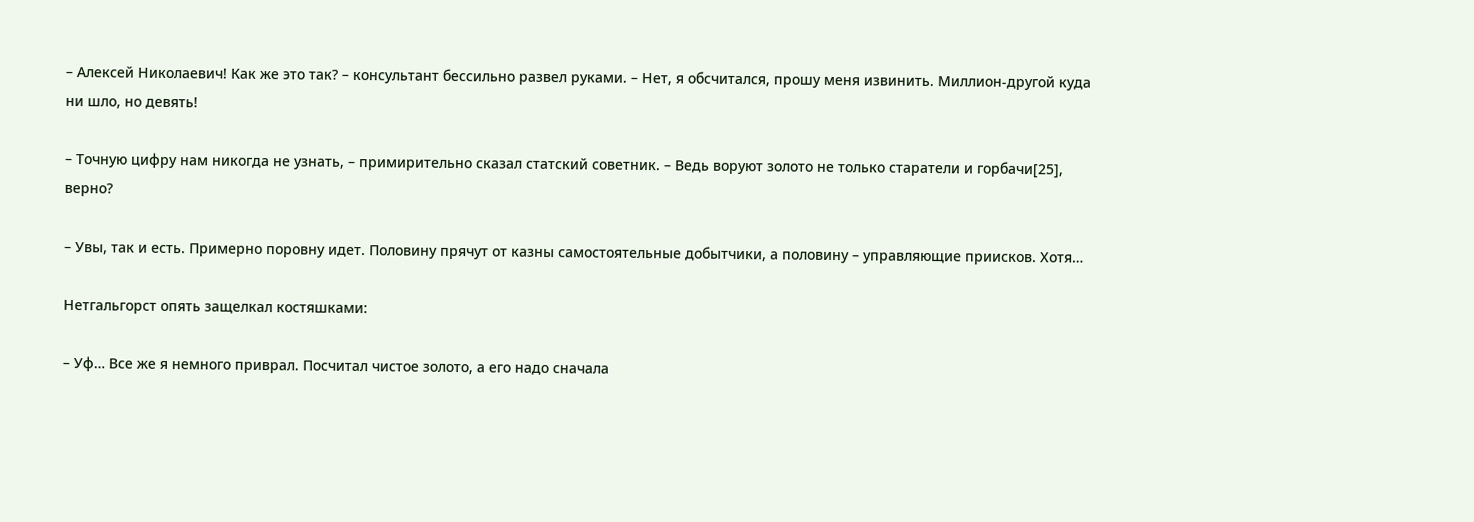– Алексей Николаевич! Как же это так? – консультант бессильно развел руками. – Нет, я обсчитался, прошу меня извинить. Миллион-другой куда ни шло, но девять!

– Точную цифру нам никогда не узнать, – примирительно сказал статский советник. – Ведь воруют золото не только старатели и горбачи[25], верно?

– Увы, так и есть. Примерно поровну идет. Половину прячут от казны самостоятельные добытчики, а половину – управляющие приисков. Хотя…

Нетгальгорст опять защелкал костяшками:

– Уф… Все же я немного приврал. Посчитал чистое золото, а его надо сначала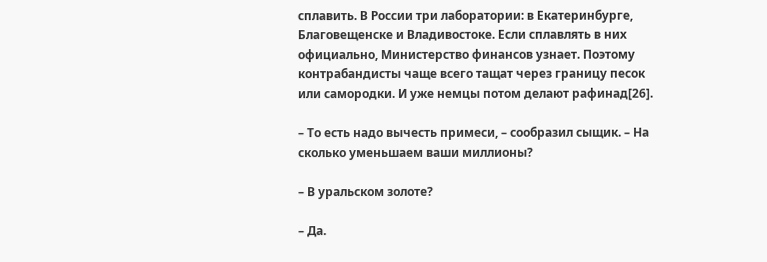сплавить. В России три лаборатории: в Екатеринбурге, Благовещенске и Владивостоке. Если сплавлять в них официально, Министерство финансов узнает. Поэтому контрабандисты чаще всего тащат через границу песок или самородки. И уже немцы потом делают рафинад[26].

– То есть надо вычесть примеси, – сообразил сыщик. – На сколько уменьшаем ваши миллионы?

– В уральском золоте?

– Да.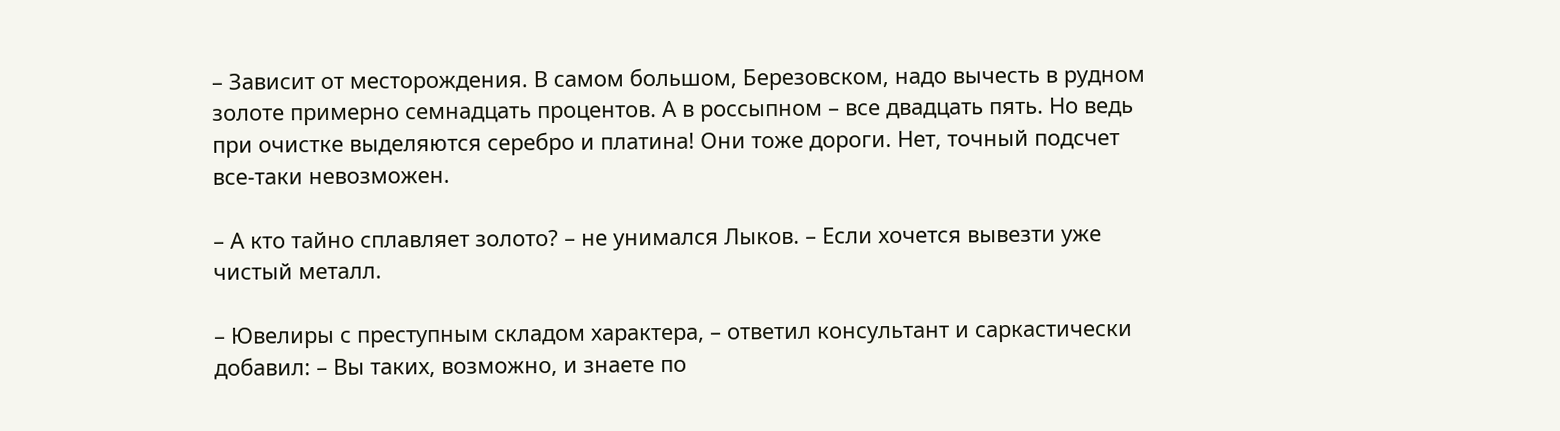– Зависит от месторождения. В самом большом, Березовском, надо вычесть в рудном золоте примерно семнадцать процентов. А в россыпном – все двадцать пять. Но ведь при очистке выделяются серебро и платина! Они тоже дороги. Нет, точный подсчет все-таки невозможен.

– А кто тайно сплавляет золото? – не унимался Лыков. – Если хочется вывезти уже чистый металл.

– Ювелиры с преступным складом характера, – ответил консультант и саркастически добавил: – Вы таких, возможно, и знаете по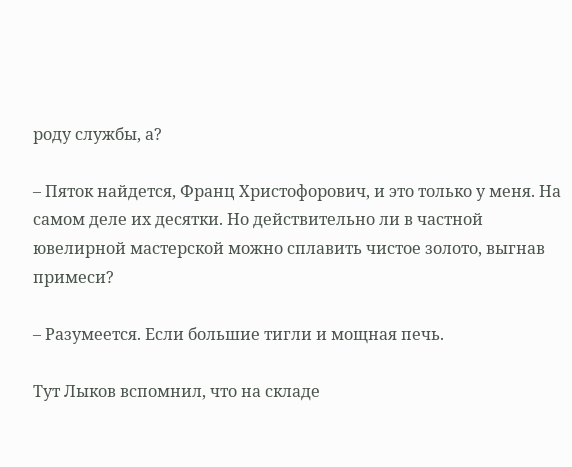роду службы, а?

– Пяток найдется, Франц Христофорович, и это только у меня. На самом деле их десятки. Но действительно ли в частной ювелирной мастерской можно сплавить чистое золото, выгнав примеси?

– Разумеется. Если большие тигли и мощная печь.

Тут Лыков вспомнил, что на складе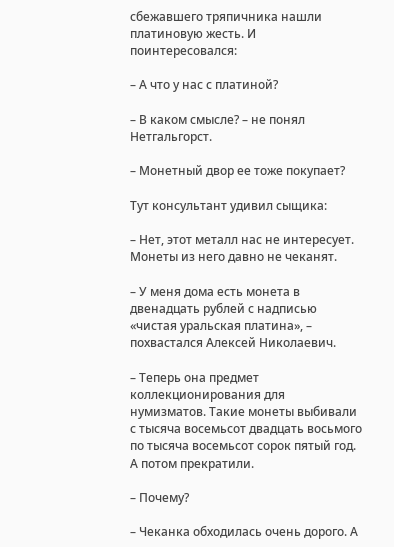сбежавшего тряпичника нашли платиновую жесть. И поинтересовался:

– А что у нас с платиной?

– В каком смысле? – не понял Нетгальгорст.

– Монетный двор ее тоже покупает?

Тут консультант удивил сыщика:

– Нет, этот металл нас не интересует. Монеты из него давно не чеканят.

– У меня дома есть монета в двенадцать рублей с надписью «чистая уральская платина», – похвастался Алексей Николаевич.

– Теперь она предмет коллекционирования для нумизматов. Такие монеты выбивали с тысяча восемьсот двадцать восьмого по тысяча восемьсот сорок пятый год. А потом прекратили.

– Почему?

– Чеканка обходилась очень дорого. А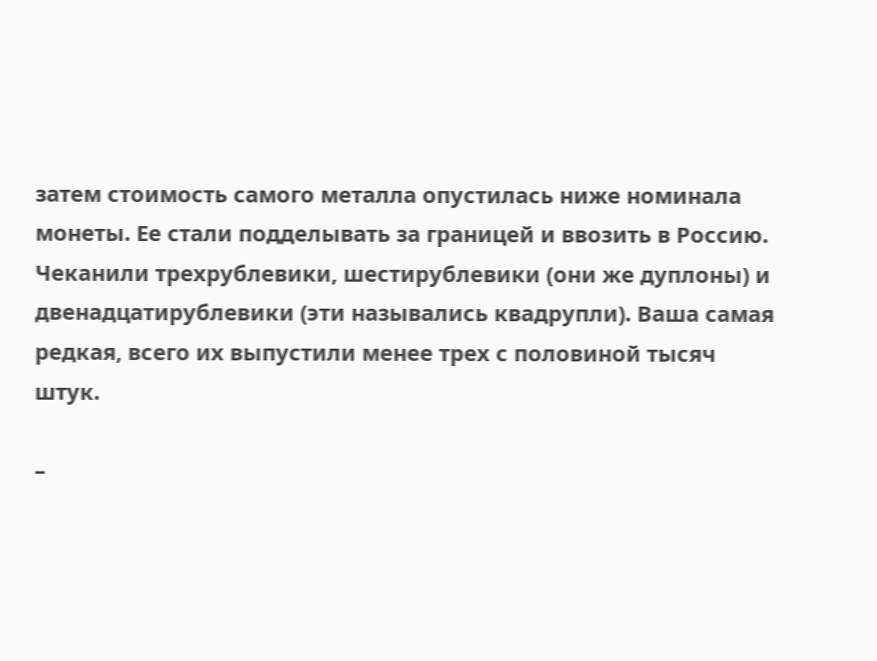затем стоимость самого металла опустилась ниже номинала монеты. Ее стали подделывать за границей и ввозить в Россию. Чеканили трехрублевики, шестирублевики (они же дуплоны) и двенадцатирублевики (эти назывались квадрупли). Ваша самая редкая, всего их выпустили менее трех с половиной тысяч штук.

–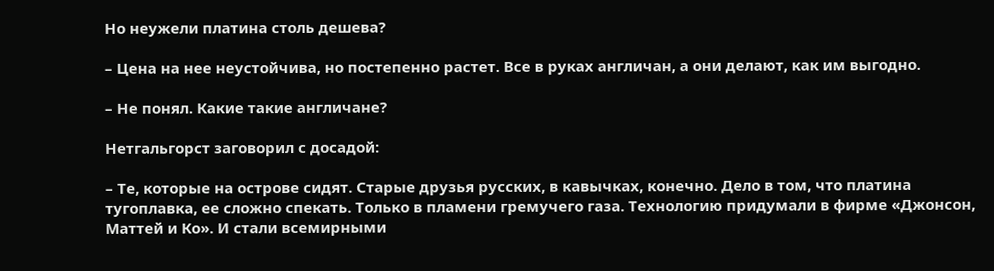Но неужели платина столь дешева?

– Цена на нее неустойчива, но постепенно растет. Все в руках англичан, а они делают, как им выгодно.

– Не понял. Какие такие англичане?

Нетгальгорст заговорил с досадой:

– Те, которые на острове сидят. Старые друзья русских, в кавычках, конечно. Дело в том, что платина тугоплавка, ее сложно спекать. Только в пламени гремучего газа. Технологию придумали в фирме «Джонсон, Маттей и Ко». И стали всемирными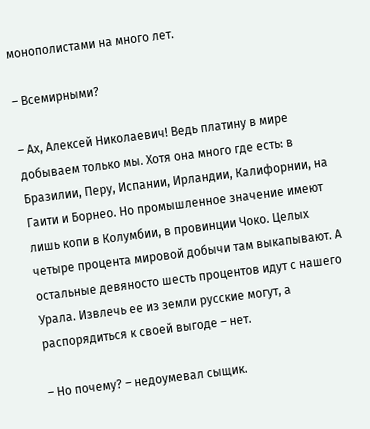монополистами на много лет.

– Всемирными?

– Ах, Алексей Николаевич! Ведь платину в мире добываем только мы. Хотя она много где есть: в Бразилии, Перу, Испании, Ирландии, Калифорнии, на Гаити и Борнео. Но промышленное значение имеют лишь копи в Колумбии, в провинции Чоко. Целых четыре процента мировой добычи там выкапывают. А остальные девяносто шесть процентов идут с нашего Урала. Извлечь ее из земли русские могут, а распорядиться к своей выгоде – нет.

– Но почему? – недоумевал сыщик.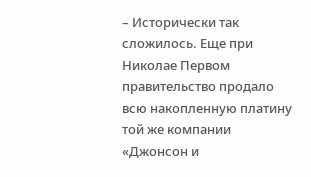– Исторически так сложилось. Еще при Николае Первом правительство продало всю накопленную платину той же компании «Джонсон и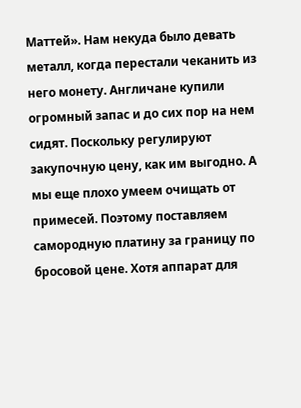Маттей». Нам некуда было девать металл, когда перестали чеканить из него монету. Англичане купили огромный запас и до сих пор на нем сидят. Поскольку регулируют закупочную цену, как им выгодно. А мы еще плохо умеем очищать от примесей. Поэтому поставляем самородную платину за границу по бросовой цене. Хотя аппарат для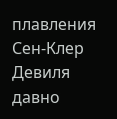плавления Сен-Клер Девиля давно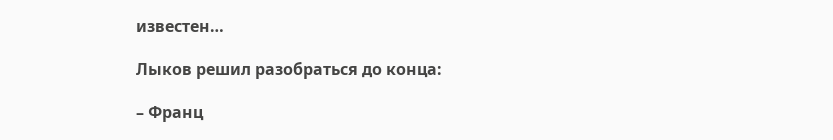известен…

Лыков решил разобраться до конца:

– Франц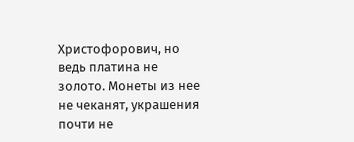Христофорович, но ведь платина не золото. Монеты из нее не чеканят, украшения почти не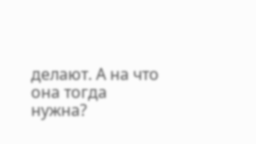делают. А на что она тогда нужна?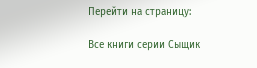Перейти на страницу:

Все книги серии Сыщик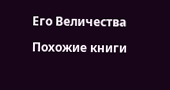Его Величества

Похожие книги